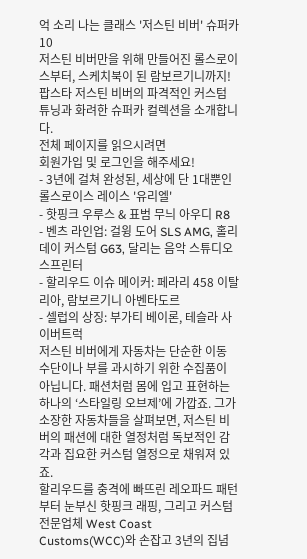억 소리 나는 클래스 '저스틴 비버' 슈퍼카 10
저스틴 비버만을 위해 만들어진 롤스로이스부터, 스케치북이 된 람보르기니까지! 팝스타 저스틴 비버의 파격적인 커스텀 튜닝과 화려한 슈퍼카 컬렉션을 소개합니다.
전체 페이지를 읽으시려면
회원가입 및 로그인을 해주세요!
- 3년에 걸쳐 완성된, 세상에 단 1대뿐인 롤스로이스 레이스 '유리엘'
- 핫핑크 우루스 & 표범 무늬 아우디 R8
- 벤츠 라인업: 걸윙 도어 SLS AMG, 홀리데이 커스텀 G63, 달리는 음악 스튜디오 스프린터
- 할리우드 이슈 메이커: 페라리 458 이탈리아, 람보르기니 아벤타도르
- 셀럽의 상징: 부가티 베이론, 테슬라 사이버트럭
저스틴 비버에게 자동차는 단순한 이동 수단이나 부를 과시하기 위한 수집품이 아닙니다. 패션처럼 몸에 입고 표현하는 하나의 ‘스타일링 오브제’에 가깝죠. 그가 소장한 자동차들을 살펴보면, 저스틴 비버의 패션에 대한 열정처럼 독보적인 감각과 집요한 커스텀 열정으로 채워져 있죠.
할리우드를 충격에 빠뜨린 레오파드 패턴부터 눈부신 핫핑크 래핑, 그리고 커스텀 전문업체 West Coast Customs(WCC)와 손잡고 3년의 집념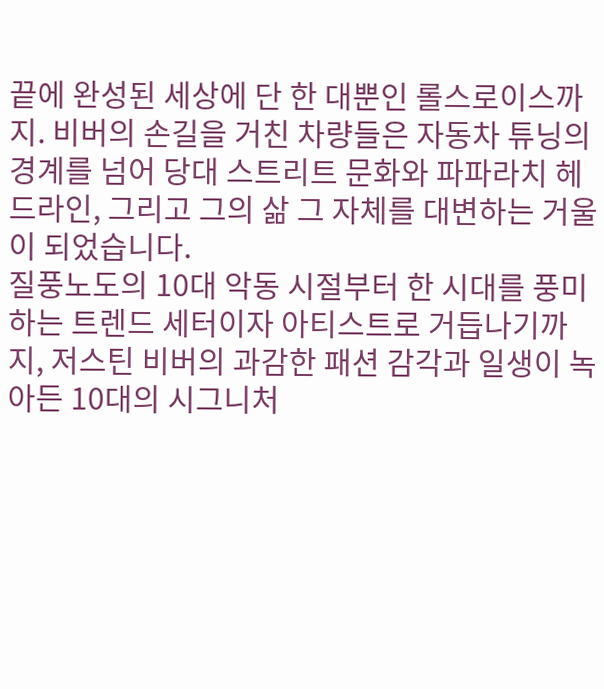끝에 완성된 세상에 단 한 대뿐인 롤스로이스까지. 비버의 손길을 거친 차량들은 자동차 튜닝의 경계를 넘어 당대 스트리트 문화와 파파라치 헤드라인, 그리고 그의 삶 그 자체를 대변하는 거울이 되었습니다.
질풍노도의 10대 악동 시절부터 한 시대를 풍미하는 트렌드 세터이자 아티스트로 거듭나기까지, 저스틴 비버의 과감한 패션 감각과 일생이 녹아든 10대의 시그니처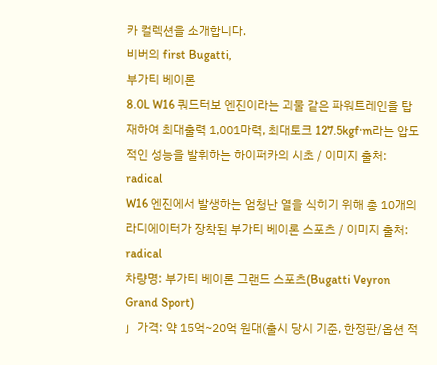카 컬렉션을 소개합니다.
비버의 first Bugatti,
부가티 베이론
8.0L W16 쿼드터보 엔진이라는 괴물 같은 파워트레인을 탑재하여 최대출력 1,001마력, 최대토크 127.5kgf·m라는 압도적인 성능을 발휘하는 하이퍼카의 시초 / 이미지 출처: radical
W16 엔진에서 발생하는 엄청난 열을 식히기 위해 총 10개의 라디에이터가 장착된 부가티 베이론 스포츠 / 이미지 출처: radical
차량명: 부가티 베이론 그랜드 스포츠(Bugatti Veyron Grand Sport)
」가격: 약 15억~20억 원대(출시 당시 기준, 한정판/옵션 적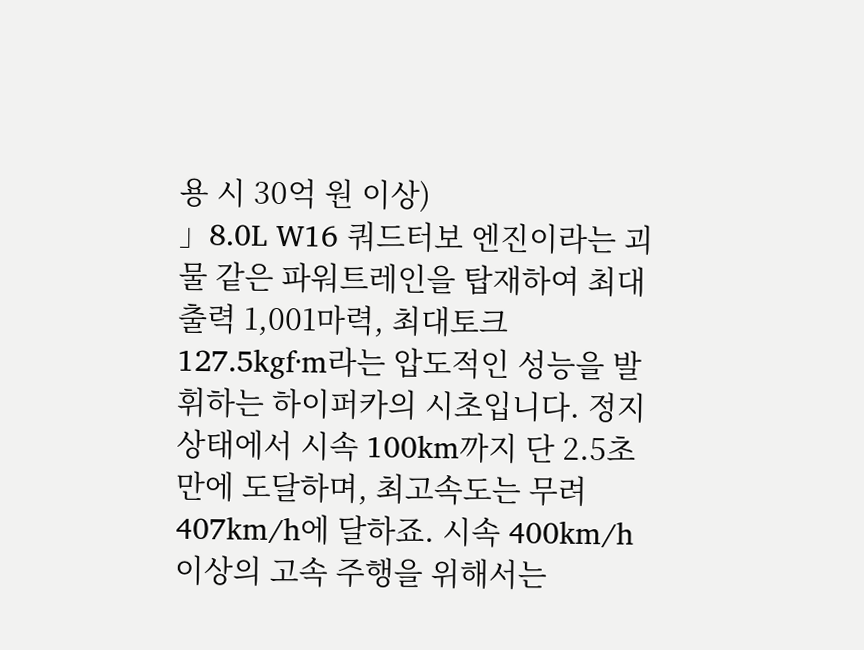용 시 30억 원 이상)
」8.0L W16 쿼드터보 엔진이라는 괴물 같은 파워트레인을 탑재하여 최대출력 1,001마력, 최대토크 127.5kgf·m라는 압도적인 성능을 발휘하는 하이퍼카의 시초입니다. 정지 상태에서 시속 100km까지 단 2.5초 만에 도달하며, 최고속도는 무려 407km/h에 달하죠. 시속 400km/h 이상의 고속 주행을 위해서는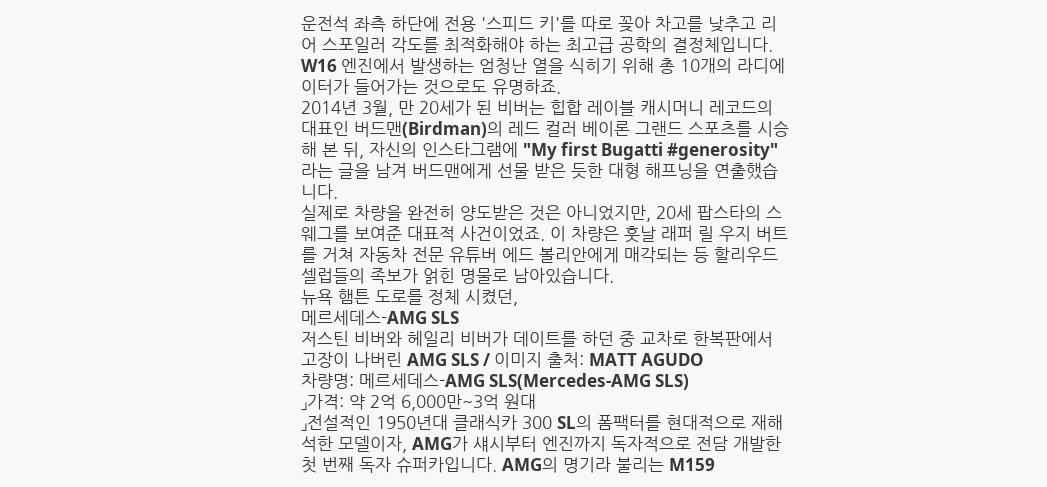운전석 좌측 하단에 전용 '스피드 키'를 따로 꽂아 차고를 낮추고 리어 스포일러 각도를 최적화해야 하는 최고급 공학의 결정체입니다. W16 엔진에서 발생하는 엄청난 열을 식히기 위해 총 10개의 라디에이터가 들어가는 것으로도 유명하죠.
2014년 3월, 만 20세가 된 비버는 힙합 레이블 캐시머니 레코드의 대표인 버드맨(Birdman)의 레드 컬러 베이론 그랜드 스포츠를 시승해 본 뒤, 자신의 인스타그램에 "My first Bugatti #generosity"라는 글을 남겨 버드맨에게 선물 받은 듯한 대형 해프닝을 연출했습니다.
실제로 차량을 완전히 양도받은 것은 아니었지만, 20세 팝스타의 스웨그를 보여준 대표적 사건이었죠. 이 차량은 훗날 래퍼 릴 우지 버트를 거쳐 자동차 전문 유튜버 에드 볼리안에게 매각되는 등 할리우드 셀럽들의 족보가 얽힌 명물로 남아있습니다.
뉴욕 햄튼 도로를 정체 시켰던,
메르세데스-AMG SLS
저스틴 비버와 헤일리 비버가 데이트를 하던 중 교차로 한복판에서 고장이 나버린 AMG SLS / 이미지 출처: MATT AGUDO
차량명: 메르세데스-AMG SLS(Mercedes-AMG SLS)
」가격: 약 2억 6,000만~3억 원대
」전설적인 1950년대 클래식카 300 SL의 폼팩터를 현대적으로 재해석한 모델이자, AMG가 섀시부터 엔진까지 독자적으로 전담 개발한 첫 번째 독자 슈퍼카입니다. AMG의 명기라 불리는 M159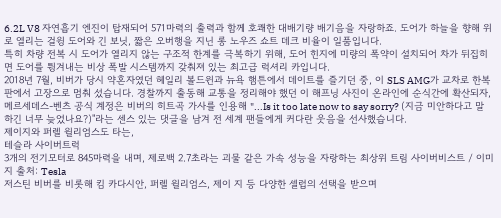6.2L V8 자연흡기 엔진이 탑재되어 571마력의 출력과 함께 호쾌한 대배기량 배기음을 자랑하죠. 도어가 하늘을 향해 위로 열리는 걸윙 도어와 긴 보닛, 짧은 오버행을 지닌 롱 노우즈 쇼트 데크 비율이 일품입니다.
특히 차량 전복 시 도어가 열리지 않는 구조적 한계를 극복하기 위해, 도어 힌지에 미량의 폭약이 설치되어 차가 뒤집히면 도어를 튕겨내는 비상 폭발 시스템까지 갖춰져 있는 최고급 럭셔리 카입니다.
2018년 7월, 비버가 당시 약혼자였던 헤일리 볼드윈과 뉴욕 햄튼에서 데이트를 즐기던 중, 이 SLS AMG가 교차로 한복판에서 고장으로 멈춰 섰습니다. 경찰까지 출동해 교통을 정리해야 했던 이 해프닝 사진이 온라인에 순식간에 확산되자, 메르세데스-벤츠 공식 계정은 비버의 히트곡 가사를 인용해 "...Is it too late now to say sorry? (지금 미안하다고 말하긴 너무 늦었나요?)"라는 센스 있는 댓글을 남겨 전 세계 팬들에게 커다란 웃음을 선사했습니다.
제이지와 퍼렐 윌리엄스도 타는,
테슬라 사이버트럭
3개의 전기모터로 845마력을 내며, 제로백 2.7초라는 괴물 같은 가속 성능을 자랑하는 최상위 트림 사이버비스트 / 이미지 출처: Tesla
저스틴 비버를 비롯해 킴 카다시안, 퍼렐 윌리엄스, 제이 지 등 다양한 셀럽의 선택을 받으며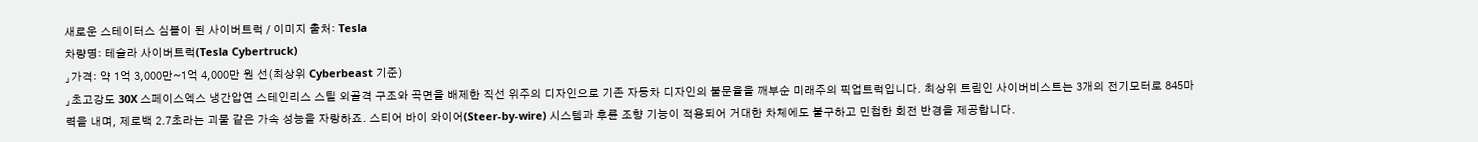새로운 스테이터스 심볼이 된 사이버트럭 / 이미지 출처: Tesla
차량명: 테슬라 사이버트럭(Tesla Cybertruck)
」가격: 약 1억 3,000만~1억 4,000만 원 선(최상위 Cyberbeast 기준)
」초고강도 30X 스페이스엑스 냉간압연 스테인리스 스틸 외골격 구조와 곡면을 배제한 직선 위주의 디자인으로 기존 자동차 디자인의 불문율을 깨부순 미래주의 픽업트럭입니다. 최상위 트림인 사이버비스트는 3개의 전기모터로 845마력을 내며, 제로백 2.7초라는 괴물 같은 가속 성능을 자랑하죠. 스티어 바이 와이어(Steer-by-wire) 시스템과 후륜 조향 기능이 적용되어 거대한 차체에도 불구하고 민첩한 회전 반경을 제공합니다.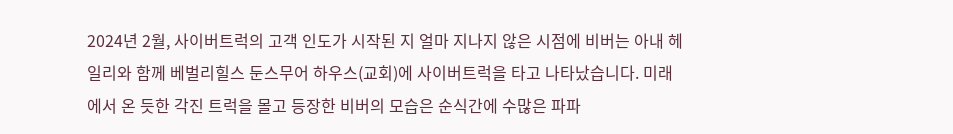2024년 2월, 사이버트럭의 고객 인도가 시작된 지 얼마 지나지 않은 시점에 비버는 아내 헤일리와 함께 베벌리힐스 둔스무어 하우스(교회)에 사이버트럭을 타고 나타났습니다. 미래에서 온 듯한 각진 트럭을 몰고 등장한 비버의 모습은 순식간에 수많은 파파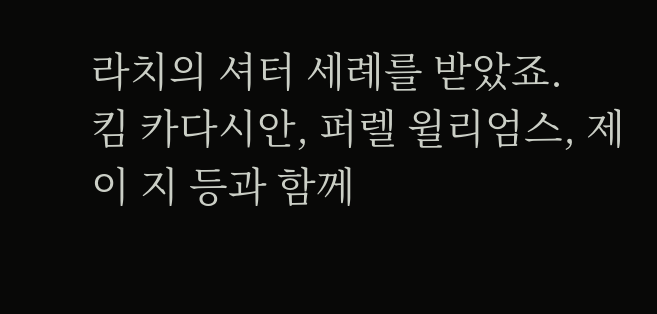라치의 셔터 세례를 받았죠.
킴 카다시안, 퍼렐 윌리엄스, 제이 지 등과 함께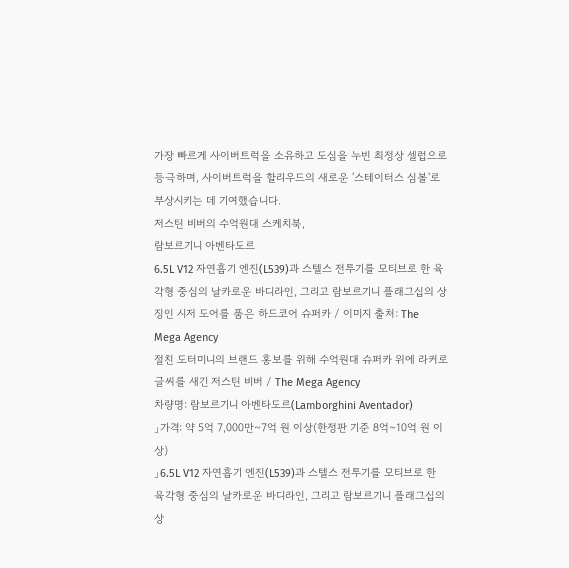가장 빠르게 사이버트럭을 소유하고 도심을 누빈 최정상 셀럽으로 등극하며, 사이버트럭을 할리우드의 새로운 '스테이터스 심볼'로 부상시키는 데 기여했습니다.
저스틴 비버의 수억원대 스케치북,
람보르기니 아벤타도르
6.5L V12 자연흡기 엔진(L539)과 스텔스 전투기를 모티브로 한 육각형 중심의 날카로운 바디라인, 그리고 람보르기니 플래그십의 상징인 시저 도어를 품은 하드코어 슈퍼카 / 이미지 출처: The Mega Agency
절친 도터미니의 브랜드 홍보를 위해 수억원대 슈퍼카 위에 라커로 글씨를 새긴 저스틴 비버 / The Mega Agency
차량명: 람보르기니 아벤타도르(Lamborghini Aventador)
」가격: 약 5억 7,000만~7억 원 이상(한정판 기준 8억~10억 원 이상)
」6.5L V12 자연흡기 엔진(L539)과 스텔스 전투기를 모티브로 한 육각형 중심의 날카로운 바디라인, 그리고 람보르기니 플래그십의 상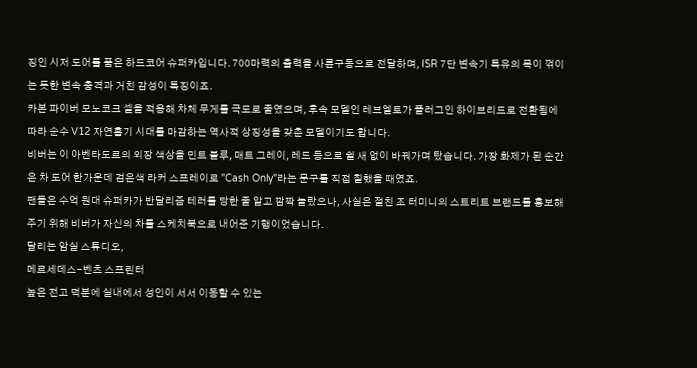징인 시저 도어를 품은 하드코어 슈퍼카입니다. 700마력의 출력을 사륜구동으로 전달하며, ISR 7단 변속기 특유의 목이 꺾이는 듯한 변속 충격과 거친 감성이 특징이죠.
카본 파이버 모노코크 셀을 적용해 차체 무게를 극도로 줄였으며, 후속 모델인 레브엘토가 플러그인 하이브리드로 전환됨에 따라 순수 V12 자연흡기 시대를 마감하는 역사적 상징성을 갖춘 모델이기도 합니다.
비버는 이 아벤타도르의 외장 색상을 민트 블루, 매트 그레이, 레드 등으로 쉴 새 없이 바꿔가며 탔습니다. 가장 화제가 된 순간은 차 도어 한가운데 검은색 라커 스프레이로 "Cash Only"라는 문구를 직접 칠했을 때였죠.
팬들은 수억 원대 슈퍼카가 반달리즘 테러를 당한 줄 알고 깜짝 놀랐으나, 사실은 절친 조 터미니의 스트리트 브랜드를 홍보해 주기 위해 비버가 자신의 차를 스케치북으로 내어준 기행이었습니다.
달리는 암실 스튜디오,
메르세데스-벤츠 스프린터
높은 전고 덕분에 실내에서 성인이 서서 이동할 수 있는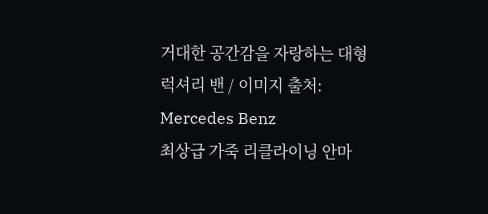거대한 공간감을 자랑하는 대형 럭셔리 밴 / 이미지 출처: Mercedes Benz
최상급 가죽 리클라이닝 안마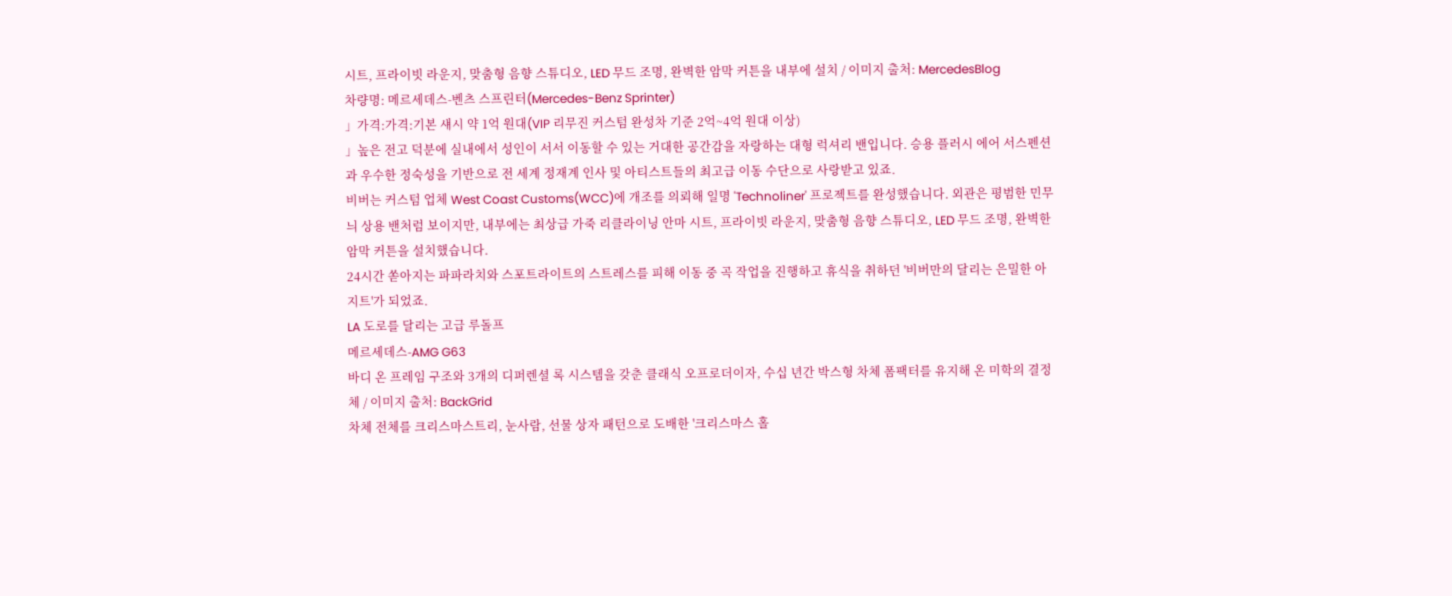시트, 프라이빗 라운지, 맞춤형 음향 스튜디오, LED 무드 조명, 완벽한 암막 커튼을 내부에 설치 / 이미지 출처: MercedesBlog
차량명: 메르세데스-벤츠 스프린터(Mercedes-Benz Sprinter)
」가격:가격:기본 섀시 약 1억 원대(VIP 리무진 커스텀 완성차 기준 2억~4억 원대 이상)
」높은 전고 덕분에 실내에서 성인이 서서 이동할 수 있는 거대한 공간감을 자랑하는 대형 럭셔리 밴입니다. 승용 플러시 에어 서스펜션과 우수한 정숙성을 기반으로 전 세계 정재계 인사 및 아티스트들의 최고급 이동 수단으로 사랑받고 있죠.
비버는 커스텀 업체 West Coast Customs(WCC)에 개조를 의뢰해 일명 'Technoliner' 프로젝트를 완성했습니다. 외관은 평범한 민무늬 상용 밴처럼 보이지만, 내부에는 최상급 가죽 리클라이닝 안마 시트, 프라이빗 라운지, 맞춤형 음향 스튜디오, LED 무드 조명, 완벽한 암막 커튼을 설치했습니다.
24시간 쏟아지는 파파라치와 스포트라이트의 스트레스를 피해 이동 중 곡 작업을 진행하고 휴식을 취하던 '비버만의 달리는 은밀한 아지트'가 되었죠.
LA 도로를 달리는 고급 루돌프
메르세데스-AMG G63
바디 온 프레임 구조와 3개의 디퍼렌셜 록 시스템을 갖춘 클래식 오프로더이자, 수십 년간 박스형 차체 폼팩터를 유지해 온 미학의 결정체 / 이미지 출처: BackGrid
차체 전체를 크리스마스트리, 눈사람, 선물 상자 패턴으로 도배한 '크리스마스 홀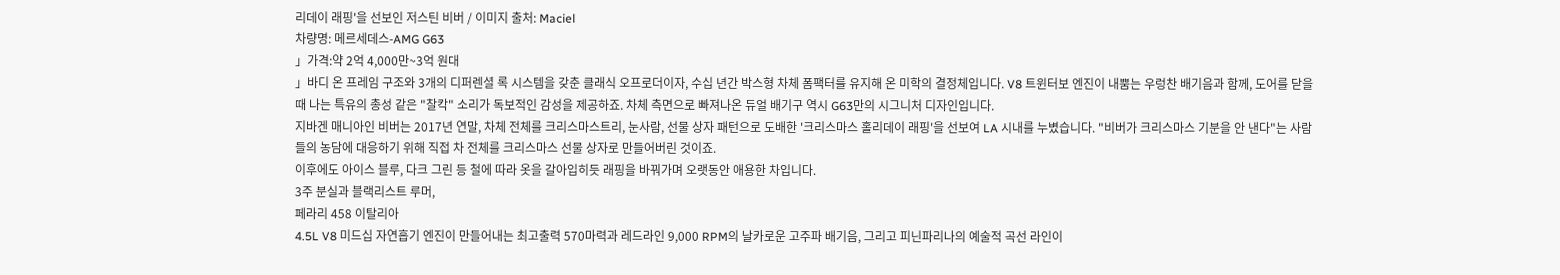리데이 래핑'을 선보인 저스틴 비버 / 이미지 출처: Maciel
차량명: 메르세데스-AMG G63
」가격:약 2억 4,000만~3억 원대
」바디 온 프레임 구조와 3개의 디퍼렌셜 록 시스템을 갖춘 클래식 오프로더이자, 수십 년간 박스형 차체 폼팩터를 유지해 온 미학의 결정체입니다. V8 트윈터보 엔진이 내뿜는 우렁찬 배기음과 함께, 도어를 닫을 때 나는 특유의 총성 같은 "찰칵" 소리가 독보적인 감성을 제공하죠. 차체 측면으로 빠져나온 듀얼 배기구 역시 G63만의 시그니처 디자인입니다.
지바겐 매니아인 비버는 2017년 연말, 차체 전체를 크리스마스트리, 눈사람, 선물 상자 패턴으로 도배한 '크리스마스 홀리데이 래핑'을 선보여 LA 시내를 누볐습니다. "비버가 크리스마스 기분을 안 낸다"는 사람들의 농담에 대응하기 위해 직접 차 전체를 크리스마스 선물 상자로 만들어버린 것이죠.
이후에도 아이스 블루, 다크 그린 등 철에 따라 옷을 갈아입히듯 래핑을 바꿔가며 오랫동안 애용한 차입니다.
3주 분실과 블랙리스트 루머,
페라리 458 이탈리아
4.5L V8 미드십 자연흡기 엔진이 만들어내는 최고출력 570마력과 레드라인 9,000 RPM의 날카로운 고주파 배기음, 그리고 피닌파리나의 예술적 곡선 라인이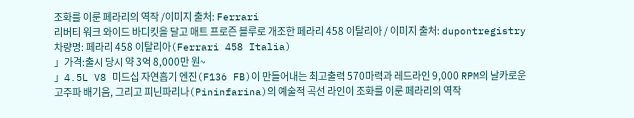조화를 이룬 페라리의 역작 /이미지 출처: Ferrari
리버티 워크 와이드 바디킷을 달고 매트 프로즌 블루로 개조한 페라리 458 이탈리아 / 이미지 출처: dupontregistry
차량명: 페라리 458 이탈리아(Ferrari 458 Italia)
」가격:출시 당시 약 3억 8,000만 원~
」4.5L V8 미드십 자연흡기 엔진(F136 FB)이 만들어내는 최고출력 570마력과 레드라인 9,000 RPM의 날카로운 고주파 배기음, 그리고 피닌파리나(Pininfarina)의 예술적 곡선 라인이 조화를 이룬 페라리의 역작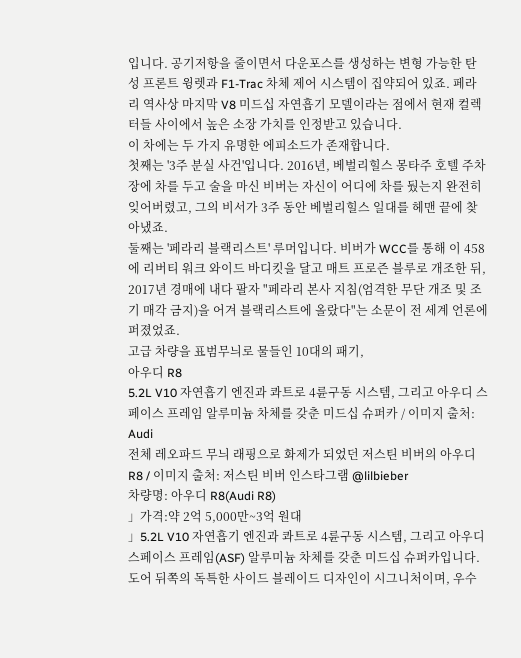입니다. 공기저항을 줄이면서 다운포스를 생성하는 변형 가능한 탄성 프론트 윙렛과 F1-Trac 차체 제어 시스템이 집약되어 있죠. 페라리 역사상 마지막 V8 미드십 자연흡기 모델이라는 점에서 현재 컬렉터들 사이에서 높은 소장 가치를 인정받고 있습니다.
이 차에는 두 가지 유명한 에피소드가 존재합니다.
첫째는 '3주 분실 사건'입니다. 2016년, 베벌리힐스 몽타주 호텔 주차장에 차를 두고 술을 마신 비버는 자신이 어디에 차를 뒀는지 완전히 잊어버렸고, 그의 비서가 3주 동안 베벌리힐스 일대를 헤맨 끝에 찾아냈죠.
둘째는 '페라리 블랙리스트' 루머입니다. 비버가 WCC를 통해 이 458에 리버티 워크 와이드 바디킷을 달고 매트 프로즌 블루로 개조한 뒤, 2017년 경매에 내다 팔자 "페라리 본사 지침(엄격한 무단 개조 및 조기 매각 금지)을 어겨 블랙리스트에 올랐다"는 소문이 전 세계 언론에 퍼졌었죠.
고급 차량을 표범무늬로 물들인 10대의 패기,
아우디 R8
5.2L V10 자연흡기 엔진과 콰트로 4륜구동 시스템, 그리고 아우디 스페이스 프레임 알루미늄 차체를 갖춘 미드십 슈퍼카 / 이미지 출처: Audi
전체 레오파드 무늬 래핑으로 화제가 되었던 저스틴 비버의 아우디 R8 / 이미지 출처: 저스틴 비버 인스타그램 @lilbieber
차량명: 아우디 R8(Audi R8)
」가격:약 2억 5,000만~3억 원대
」5.2L V10 자연흡기 엔진과 콰트로 4륜구동 시스템, 그리고 아우디 스페이스 프레임(ASF) 알루미늄 차체를 갖춘 미드십 슈퍼카입니다. 도어 뒤쪽의 독특한 사이드 블레이드 디자인이 시그니처이며, 우수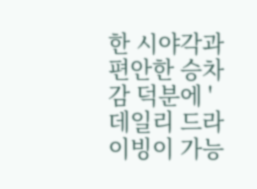한 시야각과 편안한 승차감 덕분에 '데일리 드라이빙이 가능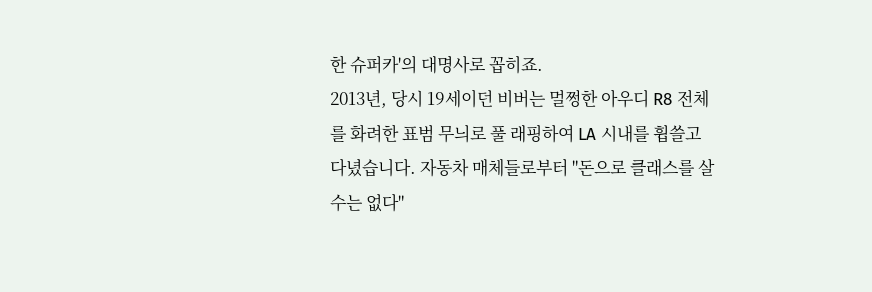한 슈퍼카'의 대명사로 꼽히죠.
2013년, 당시 19세이던 비버는 멀쩡한 아우디 R8 전체를 화려한 표범 무늬로 풀 래핑하여 LA 시내를 휩쓸고 다녔습니다. 자동차 매체들로부터 "돈으로 클래스를 살 수는 없다"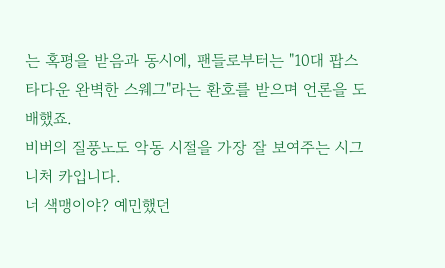는 혹평을 받음과 동시에, 팬들로부터는 "10대 팝스타다운 완벽한 스웨그"라는 환호를 받으며 언론을 도배했죠.
비버의 질풍노도 악동 시절을 가장 잘 보여주는 시그니처 카입니다.
너 색맹이야? 예민했던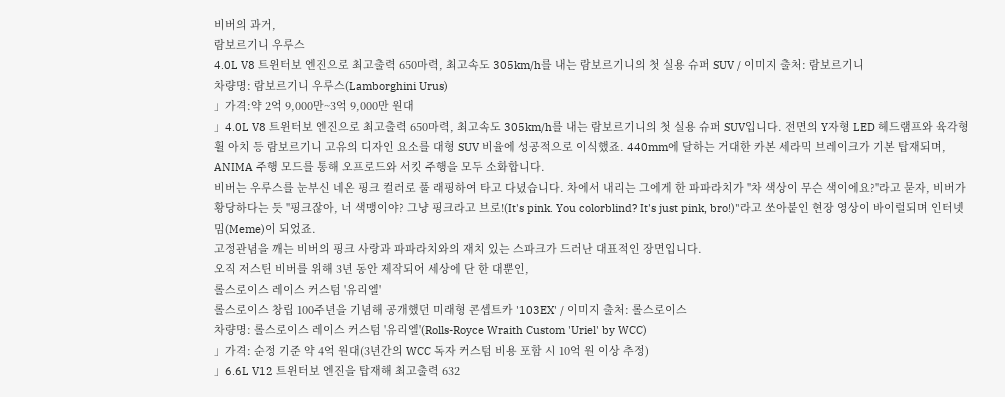비버의 과거,
람보르기니 우루스
4.0L V8 트윈터보 엔진으로 최고출력 650마력, 최고속도 305km/h를 내는 람보르기니의 첫 실용 슈퍼 SUV / 이미지 출처: 람보르기니
차량명: 람보르기니 우루스(Lamborghini Urus)
」가격:약 2억 9,000만~3억 9,000만 원대
」4.0L V8 트윈터보 엔진으로 최고출력 650마력, 최고속도 305km/h를 내는 람보르기니의 첫 실용 슈퍼 SUV입니다. 전면의 Y자형 LED 헤드램프와 육각형 휠 아치 등 람보르기니 고유의 디자인 요소를 대형 SUV 비율에 성공적으로 이식했죠. 440mm에 달하는 거대한 카본 세라믹 브레이크가 기본 탑재되며, ANIMA 주행 모드를 통해 오프로드와 서킷 주행을 모두 소화합니다.
비버는 우루스를 눈부신 네온 핑크 컬러로 풀 래핑하여 타고 다녔습니다. 차에서 내리는 그에게 한 파파라치가 "차 색상이 무슨 색이에요?"라고 묻자, 비버가 황당하다는 듯 "핑크잖아, 너 색맹이야? 그냥 핑크라고 브로!(It's pink. You colorblind? It's just pink, bro!)"라고 쏘아붙인 현장 영상이 바이럴되며 인터넷 밈(Meme)이 되었죠.
고정관념을 깨는 비버의 핑크 사랑과 파파라치와의 재치 있는 스파크가 드러난 대표적인 장면입니다.
오직 저스틴 비버를 위해 3년 동안 제작되어 세상에 단 한 대뿐인,
롤스로이스 레이스 커스텀 '유리엘'
롤스로이스 창립 100주년을 기념해 공개했던 미래형 콘셉트카 '103EX' / 이미지 출처: 롤스로이스
차량명: 롤스로이스 레이스 커스텀 '유리엘'(Rolls-Royce Wraith Custom 'Uriel' by WCC)
」가격: 순정 기준 약 4억 원대(3년간의 WCC 독자 커스텀 비용 포함 시 10억 원 이상 추정)
」6.6L V12 트윈터보 엔진을 탑재해 최고출력 632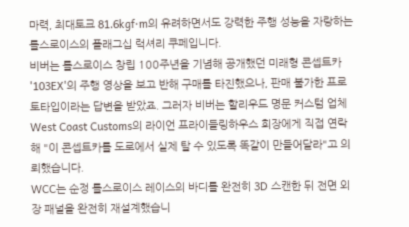마력, 최대토크 81.6kgf·m의 유려하면서도 강력한 주행 성능을 자랑하는 롤스로이스의 플래그십 럭셔리 쿠페입니다.
비버는 롤스로이스 창립 100주년을 기념해 공개했던 미래형 콘셉트카 '103EX'의 주행 영상을 보고 반해 구매를 타진했으나, 판매 불가한 프로토타입이라는 답변을 받았죠. 그러자 비버는 할리우드 명문 커스텀 업체 West Coast Customs의 라이언 프라이들링하우스 회장에게 직접 연락해 "이 콘셉트카를 도로에서 실제 탈 수 있도록 똑같이 만들어달라"고 의뢰했습니다.
WCC는 순정 롤스로이스 레이스의 바디를 완전히 3D 스캔한 뒤 전면 외장 패널을 완전히 재설계했습니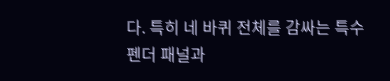다. 특히 네 바퀴 전체를 감싸는 특수 펜더 패널과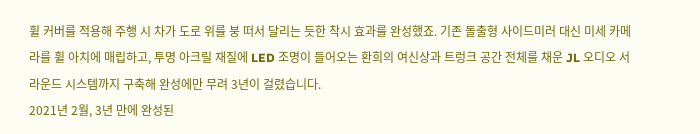휠 커버를 적용해 주행 시 차가 도로 위를 붕 떠서 달리는 듯한 착시 효과를 완성했죠. 기존 돌출형 사이드미러 대신 미세 카메라를 휠 아치에 매립하고, 투명 아크릴 재질에 LED 조명이 들어오는 환희의 여신상과 트렁크 공간 전체를 채운 JL 오디오 서라운드 시스템까지 구축해 완성에만 무려 3년이 걸렸습니다.
2021년 2월, 3년 만에 완성된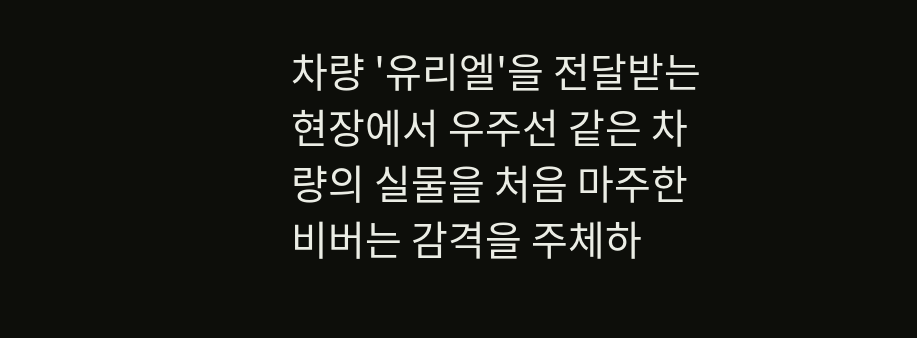차량 '유리엘'을 전달받는 현장에서 우주선 같은 차량의 실물을 처음 마주한 비버는 감격을 주체하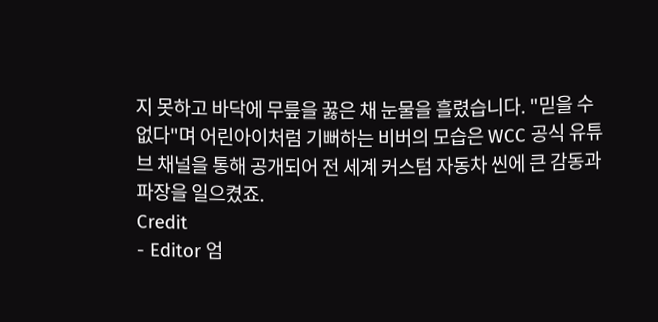지 못하고 바닥에 무릎을 꿇은 채 눈물을 흘렸습니다. "믿을 수 없다"며 어린아이처럼 기뻐하는 비버의 모습은 WCC 공식 유튜브 채널을 통해 공개되어 전 세계 커스텀 자동차 씬에 큰 감동과 파장을 일으켰죠.
Credit
- Editor 엄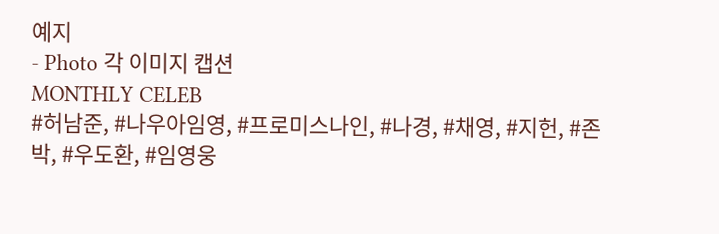예지
- Photo 각 이미지 캡션
MONTHLY CELEB
#허남준, #나우아임영, #프로미스나인, #나경, #채영, #지헌, #존박, #우도환, #임영웅